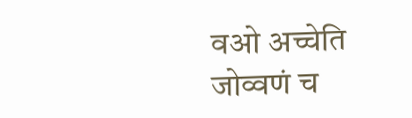वओ अच्चेति जोव्वणं च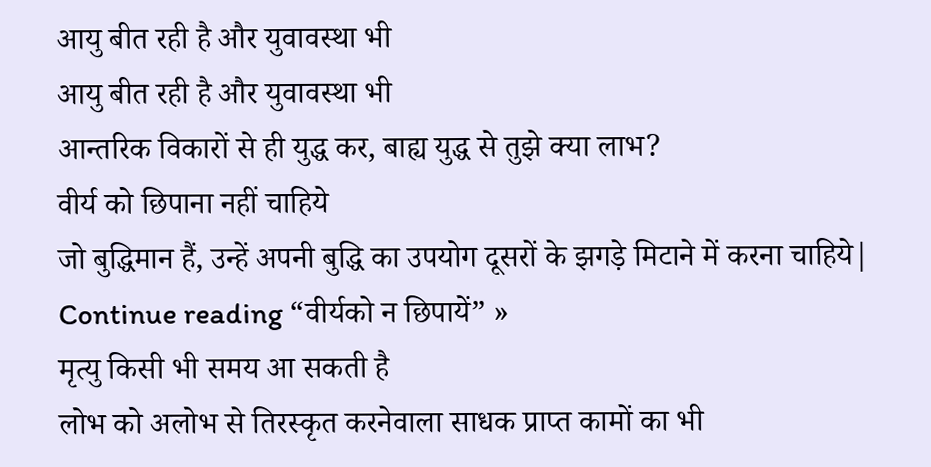आयु बीत रही है और युवावस्था भी
आयु बीत रही है और युवावस्था भी
आन्तरिक विकारों से ही युद्ध कर, बाह्य युद्ध से तुझे क्या लाभ?
वीर्य को छिपाना नहीं चाहिये
जो बुद्धिमान हैं, उन्हें अपनी बुद्धि का उपयोग दूसरों के झगड़े मिटाने में करना चाहिये| Continue reading “वीर्यको न छिपायें” »
मृत्यु किसी भी समय आ सकती है
लोभ को अलोभ से तिरस्कृत करनेवाला साधक प्राप्त कामों का भी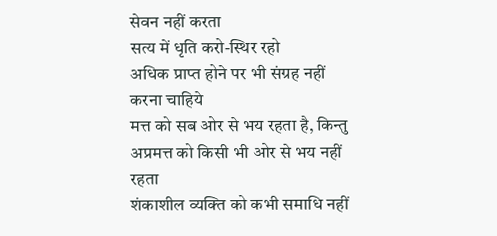सेवन नहीं करता
सत्य में धृति करो-स्थिर रहो
अधिक प्राप्त होने पर भी संग्रह नहीं करना चाहिये
मत्त को सब ओर से भय रहता है, किन्तु अप्रमत्त को किसी भी ओर से भय नहीं रहता
शंकाशील व्यक्ति को कभी समाधि नहीं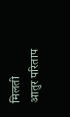मिलती
आतुर परिताप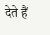देते हैं